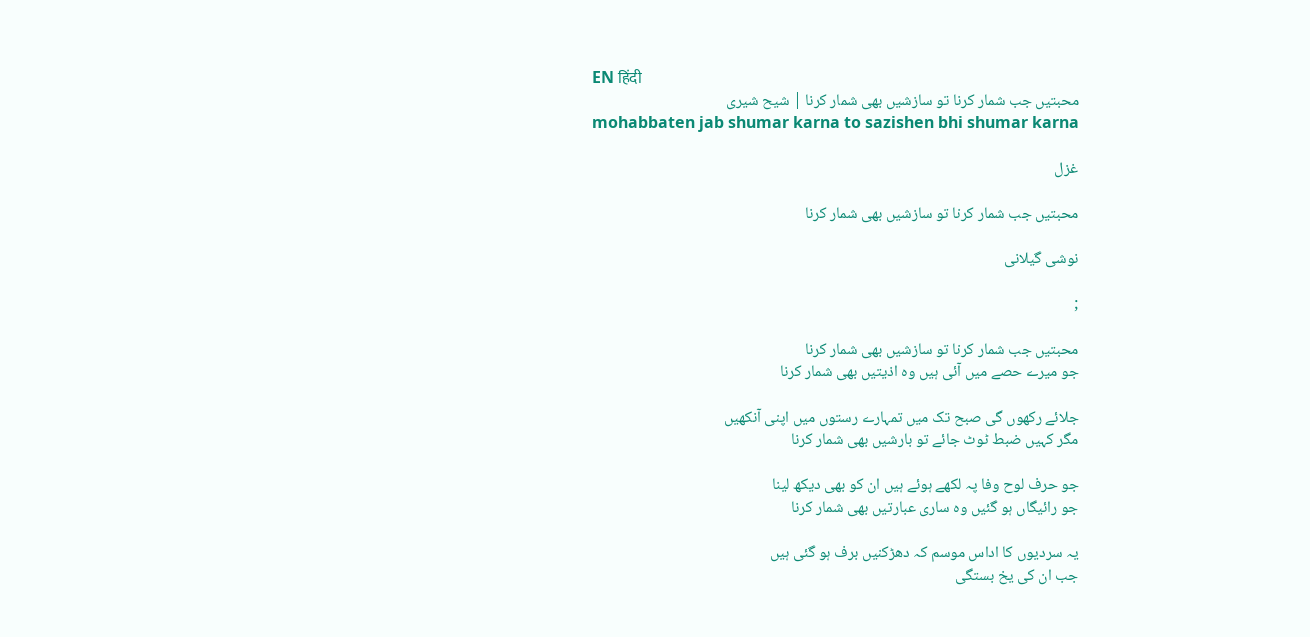EN हिंदी
محبتیں جب شمار کرنا تو سازشیں بھی شمار کرنا | شیح شیری
mohabbaten jab shumar karna to sazishen bhi shumar karna

غزل

محبتیں جب شمار کرنا تو سازشیں بھی شمار کرنا

نوشی گیلانی

;

محبتیں جب شمار کرنا تو سازشیں بھی شمار کرنا
جو میرے حصے میں آئی ہیں وہ اذیتیں بھی شمار کرنا

جلائے رکھوں گی صبح تک میں تمہارے رستوں میں اپنی آنکھیں
مگر کہیں ضبط ٹوٹ جائے تو بارشیں بھی شمار کرنا

جو حرف لوح وفا پہ لکھے ہوئے ہیں ان کو بھی دیکھ لینا
جو رائیگاں ہو گئیں وہ ساری عبارتیں بھی شمار کرنا

یہ سردیوں کا اداس موسم کہ دھڑکنیں برف ہو گئی ہیں
جب ان کی یخ بستگی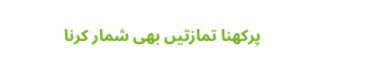پرکھنا تمازتیں بھی شمار کرنا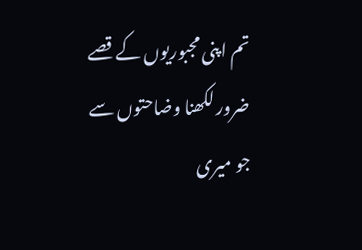تم اپنی مجبوریوں کے قصے ضرور لکھنا وضاحتوں سے
جو میری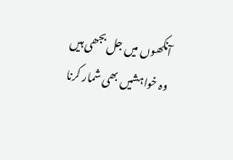آنکھوں میں جل بجھی ہیں وہ خواہشیں بھی شمار کرنا